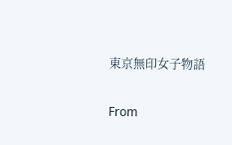東京無印女子物語

From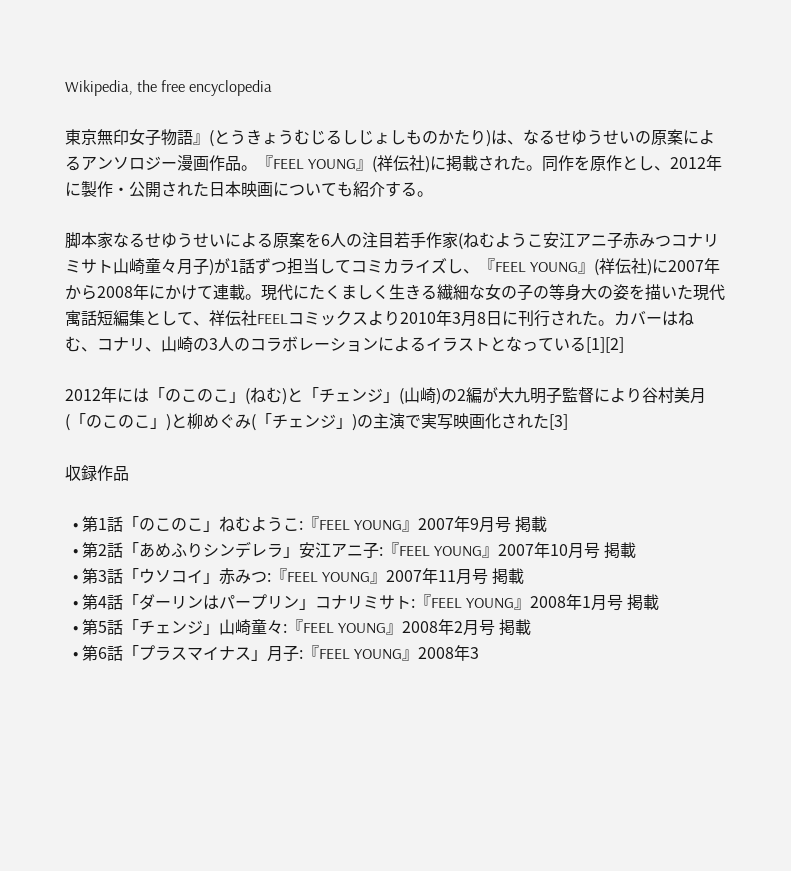Wikipedia, the free encyclopedia

東京無印女子物語』(とうきょうむじるしじょしものかたり)は、なるせゆうせいの原案によるアンソロジー漫画作品。『FEEL YOUNG』(祥伝社)に掲載された。同作を原作とし、2012年に製作・公開された日本映画についても紹介する。

脚本家なるせゆうせいによる原案を6人の注目若手作家(ねむようこ安江アニ子赤みつコナリミサト山崎童々月子)が1話ずつ担当してコミカライズし、『FEEL YOUNG』(祥伝社)に2007年から2008年にかけて連載。現代にたくましく生きる繊細な女の子の等身大の姿を描いた現代寓話短編集として、祥伝社FEELコミックスより2010年3月8日に刊行された。カバーはねむ、コナリ、山崎の3人のコラボレーションによるイラストとなっている[1][2]

2012年には「のこのこ」(ねむ)と「チェンジ」(山崎)の2編が大九明子監督により谷村美月(「のこのこ」)と柳めぐみ(「チェンジ」)の主演で実写映画化された[3]

収録作品

  • 第1話「のこのこ」ねむようこ:『FEEL YOUNG』2007年9月号 掲載
  • 第2話「あめふりシンデレラ」安江アニ子:『FEEL YOUNG』2007年10月号 掲載
  • 第3話「ウソコイ」赤みつ:『FEEL YOUNG』2007年11月号 掲載
  • 第4話「ダーリンはパープリン」コナリミサト:『FEEL YOUNG』2008年1月号 掲載
  • 第5話「チェンジ」山崎童々:『FEEL YOUNG』2008年2月号 掲載
  • 第6話「プラスマイナス」月子:『FEEL YOUNG』2008年3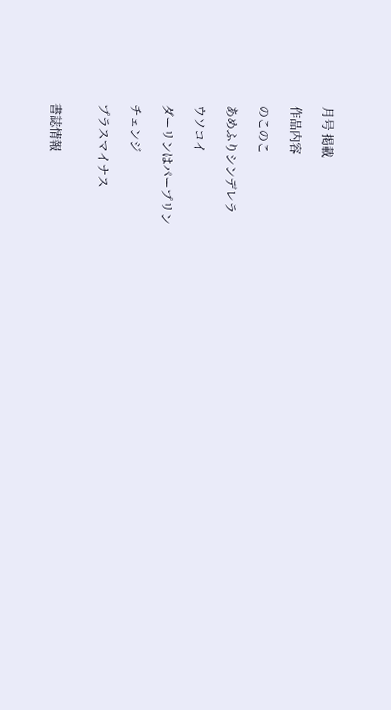月号 掲載

作品内容

のこのこ

あめふりシンデレラ

ウソコイ

ダーリンはパープリン

チェンジ

プラスマイナス


書誌情報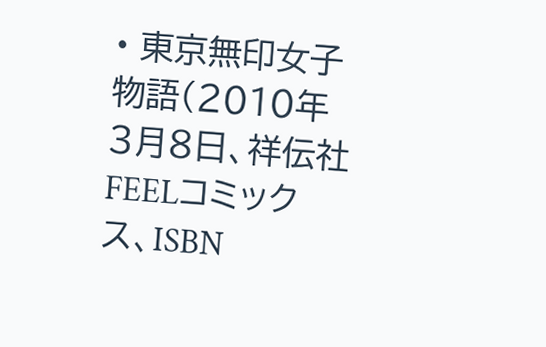• 東京無印女子物語(2010年3月8日、祥伝社FEELコミックス、ISBN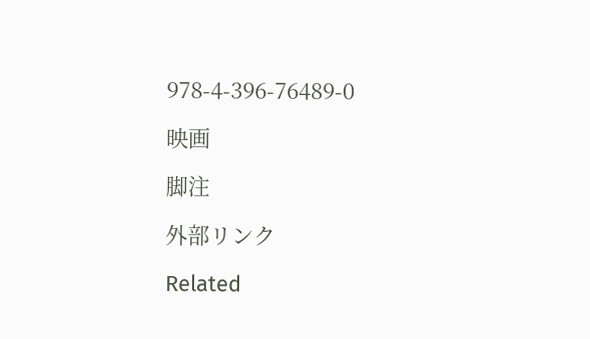978-4-396-76489-0

映画

脚注

外部リンク

Related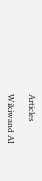Articles

Wikiwand AI